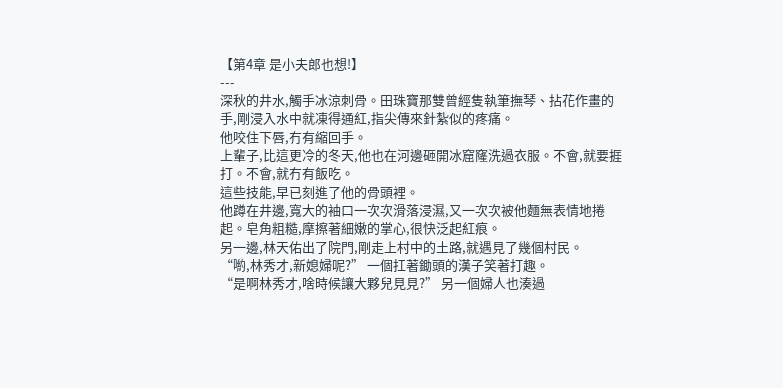【第4章 是小夫郎也想!】
---
深秋的井水,觸手冰涼刺骨。田珠寶那雙曾經隻執筆撫琴、拈花作畫的手,剛浸入水中就凍得通紅,指尖傳來針紮似的疼痛。
他咬住下唇,冇有縮回手。
上輩子,比這更冷的冬天,他也在河邊砸開冰窟窿洗過衣服。不會,就要捱打。不會,就冇有飯吃。
這些技能,早已刻進了他的骨頭裡。
他蹲在井邊,寬大的袖口一次次滑落浸濕,又一次次被他麵無表情地捲起。皂角粗糙,摩擦著細嫩的掌心,很快泛起紅痕。
另一邊,林天佑出了院門,剛走上村中的土路,就遇見了幾個村民。
“喲,林秀才,新媳婦呢?” 一個扛著鋤頭的漢子笑著打趣。
“是啊林秀才,啥時候讓大夥兒見見?” 另一個婦人也湊過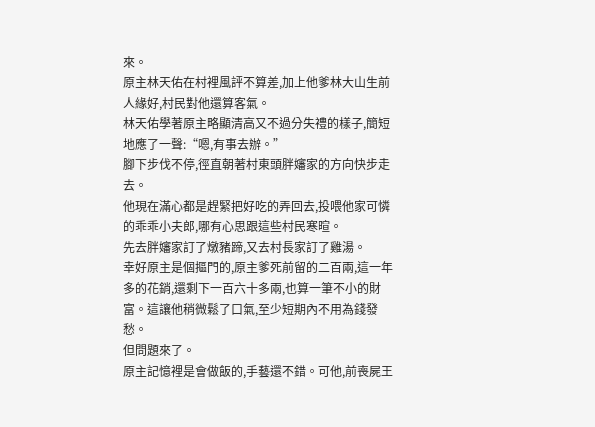來。
原主林天佑在村裡風評不算差,加上他爹林大山生前人緣好,村民對他還算客氣。
林天佑學著原主略顯清高又不過分失禮的樣子,簡短地應了一聲:“嗯,有事去辦。”
腳下步伐不停,徑直朝著村東頭胖嬸家的方向快步走去。
他現在滿心都是趕緊把好吃的弄回去,投喂他家可憐的乖乖小夫郎,哪有心思跟這些村民寒暄。
先去胖嬸家訂了燉豬蹄,又去村長家訂了雞湯。
幸好原主是個摳門的,原主爹死前留的二百兩,這一年多的花銷,還剩下一百六十多兩,也算一筆不小的財富。這讓他稍微鬆了口氣,至少短期內不用為錢發愁。
但問題來了。
原主記憶裡是會做飯的,手藝還不錯。可他,前喪屍王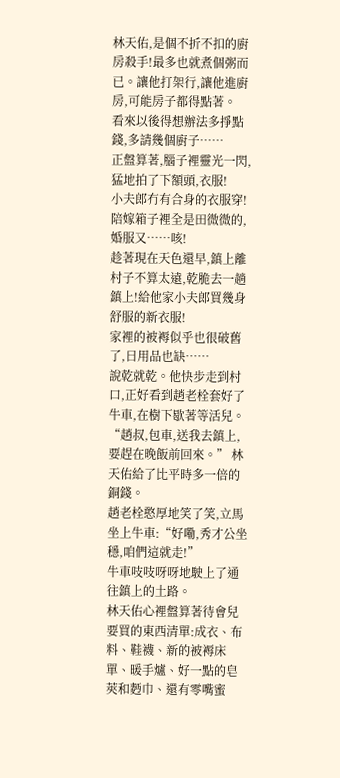林天佑,是個不折不扣的廚房殺手!最多也就煮個粥而已。讓他打架行,讓他進廚房,可能房子都得點著。
看來以後得想辦法多掙點錢,多請幾個廚子……
正盤算著,腦子裡靈光一閃,猛地拍了下額頭,衣服!
小夫郎冇有合身的衣服穿!陪嫁箱子裡全是田微微的,婚服又……咳!
趁著現在天色還早,鎮上離村子不算太遠,乾脆去一趟鎮上!給他家小夫郎買幾身舒服的新衣服!
家裡的被褥似乎也很破舊了,日用品也缺……
說乾就乾。他快步走到村口,正好看到趙老栓套好了牛車,在樹下歇著等活兒。
“趙叔,包車,送我去鎮上,要趕在晚飯前回來。” 林天佑給了比平時多一倍的銅錢。
趙老栓憨厚地笑了笑,立馬坐上牛車:“好嘞,秀才公坐穩,咱們這就走!”
牛車吱吱呀呀地駛上了通往鎮上的土路。
林天佑心裡盤算著待會兒要買的東西清單:成衣、布料、鞋襪、新的被褥床單、暖手爐、好一點的皂莢和麪巾、還有零嘴蜜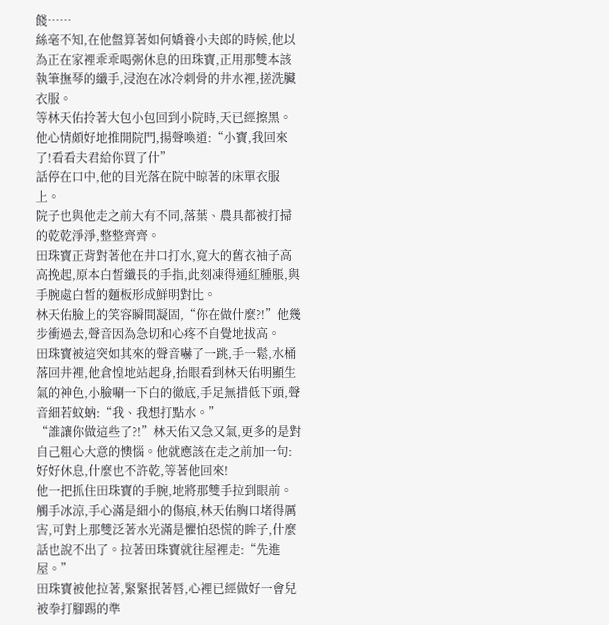餞……
絲毫不知,在他盤算著如何嬌養小夫郎的時候,他以為正在家裡乖乖喝粥休息的田珠寶,正用那雙本該執筆撫琴的纖手,浸泡在冰冷刺骨的井水裡,搓洗臟衣服。
等林天佑拎著大包小包回到小院時,天已經擦黑。
他心情頗好地推開院門,揚聲喚道:“小寶,我回來了!看看夫君給你買了什”
話停在口中,他的目光落在院中晾著的床單衣服上。
院子也與他走之前大有不同,落葉、農具都被打掃的乾乾淨淨,整整齊齊。
田珠寶正背對著他在井口打水,寬大的舊衣袖子高高挽起,原本白皙纖長的手指,此刻凍得通紅腫脹,與手腕處白皙的麵板形成鮮明對比。
林天佑臉上的笑容瞬間凝固,“你在做什麼?!”他幾步衝過去,聲音因為急切和心疼不自覺地拔高。
田珠寶被這突如其來的聲音嚇了一跳,手一鬆,水桶落回井裡,他倉惶地站起身,抬眼看到林天佑明顯生氣的神色,小臉唰一下白的徹底,手足無措低下頭,聲音細若蚊蚋:“我、我想打點水。”
“誰讓你做這些了?!”林天佑又急又氣,更多的是對自己粗心大意的懊惱。他就應該在走之前加一句:好好休息,什麼也不許乾,等著他回來!
他一把抓住田珠寶的手腕,地將那雙手拉到眼前。
觸手冰涼,手心滿是細小的傷痕,林天佑胸口堵得厲害,可對上那雙泛著水光滿是懼怕恐慌的眸子,什麼話也說不出了。拉著田珠寶就往屋裡走:“先進屋。”
田珠寶被他拉著,緊緊抿著唇,心裡已經做好一會兒被拳打腳踢的準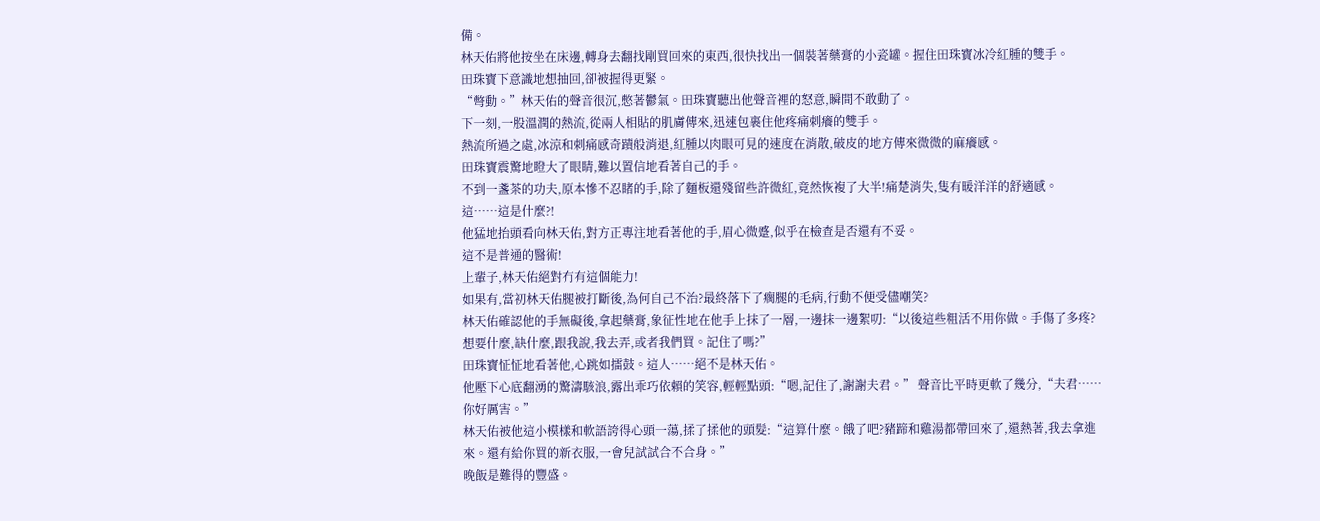備。
林天佑將他按坐在床邊,轉身去翻找剛買回來的東西,很快找出一個裝著藥膏的小瓷罐。握住田珠寶冰冷紅腫的雙手。
田珠寶下意識地想抽回,卻被握得更緊。
“彆動。”林天佑的聲音很沉,憋著鬱氣。田珠寶聽出他聲音裡的怒意,瞬間不敢動了。
下一刻,一股溫潤的熱流,從兩人相貼的肌膚傳來,迅速包裹住他疼痛刺癢的雙手。
熱流所過之處,冰涼和刺痛感奇蹟般消退,紅腫以肉眼可見的速度在消散,破皮的地方傳來微微的麻癢感。
田珠寶震驚地瞪大了眼睛,難以置信地看著自己的手。
不到一盞茶的功夫,原本慘不忍睹的手,除了麵板還殘留些許微紅,竟然恢複了大半!痛楚消失,隻有暖洋洋的舒適感。
這……這是什麼?!
他猛地抬頭看向林天佑,對方正專注地看著他的手,眉心微蹙,似乎在檢查是否還有不妥。
這不是普通的醫術!
上輩子,林天佑絕對冇有這個能力!
如果有,當初林天佑腿被打斷後,為何自己不治?最終落下了瘸腿的毛病,行動不便受儘嘲笑?
林天佑確認他的手無礙後,拿起藥膏,象征性地在他手上抹了一層,一邊抹一邊絮叨:“以後這些粗活不用你做。手傷了多疼?想要什麼,缺什麼,跟我說,我去弄,或者我們買。記住了嗎?”
田珠寶怔怔地看著他,心跳如擂鼓。這人……絕不是林天佑。
他壓下心底翻湧的驚濤駭浪,露出乖巧依賴的笑容,輕輕點頭:“嗯,記住了,謝謝夫君。” 聲音比平時更軟了幾分,“夫君……你好厲害。”
林天佑被他這小模樣和軟語誇得心頭一蕩,揉了揉他的頭髮:“這算什麼。餓了吧?豬蹄和雞湯都帶回來了,還熱著,我去拿進來。還有給你買的新衣服,一會兒試試合不合身。”
晚飯是難得的豐盛。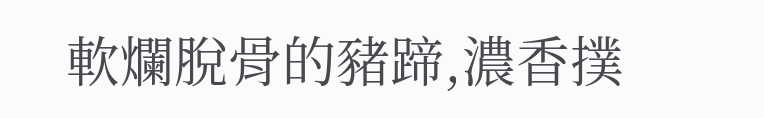軟爛脫骨的豬蹄,濃香撲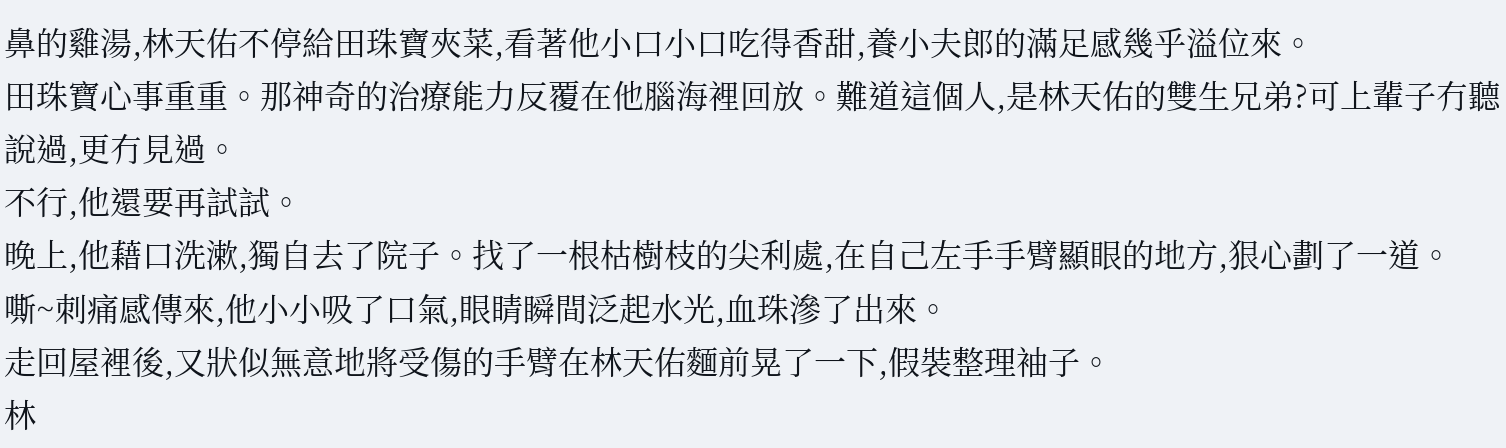鼻的雞湯,林天佑不停給田珠寶夾菜,看著他小口小口吃得香甜,養小夫郎的滿足感幾乎溢位來。
田珠寶心事重重。那神奇的治療能力反覆在他腦海裡回放。難道這個人,是林天佑的雙生兄弟?可上輩子冇聽說過,更冇見過。
不行,他還要再試試。
晚上,他藉口洗漱,獨自去了院子。找了一根枯樹枝的尖利處,在自己左手手臂顯眼的地方,狠心劃了一道。
嘶~刺痛感傳來,他小小吸了口氣,眼睛瞬間泛起水光,血珠滲了出來。
走回屋裡後,又狀似無意地將受傷的手臂在林天佑麵前晃了一下,假裝整理袖子。
林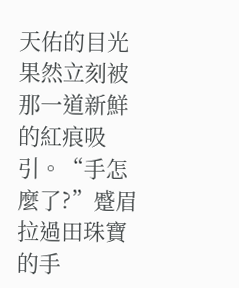天佑的目光果然立刻被那一道新鮮的紅痕吸引。“手怎麼了?”蹙眉拉過田珠寶的手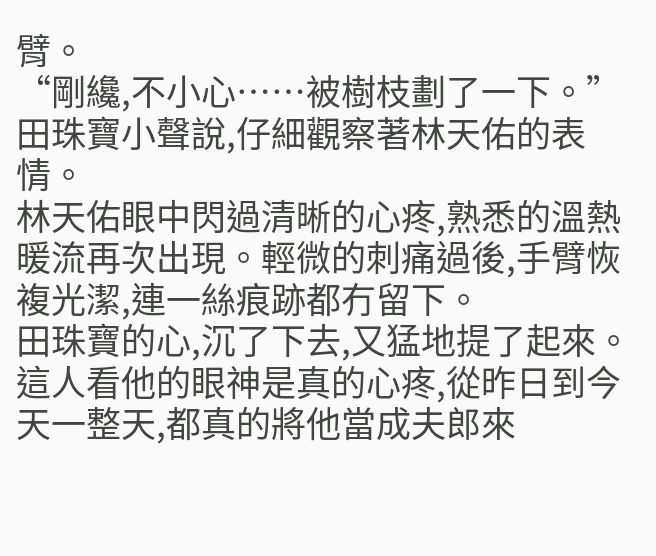臂。
“剛纔,不小心……被樹枝劃了一下。”田珠寶小聲說,仔細觀察著林天佑的表情。
林天佑眼中閃過清晰的心疼,熟悉的溫熱暖流再次出現。輕微的刺痛過後,手臂恢複光潔,連一絲痕跡都冇留下。
田珠寶的心,沉了下去,又猛地提了起來。這人看他的眼神是真的心疼,從昨日到今天一整天,都真的將他當成夫郎來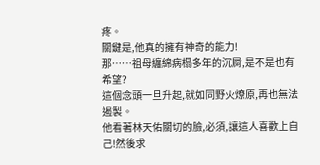疼。
關鍵是,他真的擁有神奇的能力!
那……祖母纏綿病榻多年的沉屙,是不是也有希望?
這個念頭一旦升起,就如同野火燎原,再也無法遏製。
他看著林天佑關切的臉,必須,讓這人喜歡上自己!然後求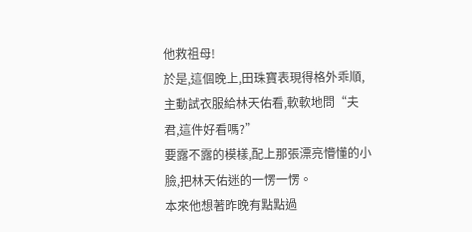他救祖母!
於是,這個晚上,田珠寶表現得格外乖順,主動試衣服給林天佑看,軟軟地問“夫君,這件好看嗎?”
要露不露的模樣,配上那張漂亮懵懂的小臉,把林天佑迷的一愣一愣。
本來他想著昨晚有點點過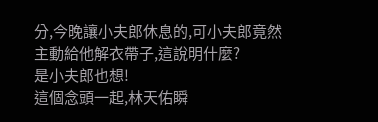分,今晚讓小夫郎休息的,可小夫郎竟然主動給他解衣帶子,這說明什麼?
是小夫郎也想!
這個念頭一起,林天佑瞬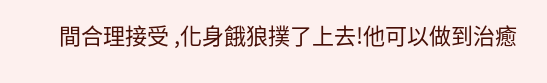間合理接受 ,化身餓狼撲了上去!他可以做到治癒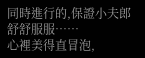同時進行的,保證小夫郎舒舒服服……
心裡美得直冒泡,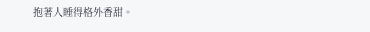抱著人睡得格外香甜。